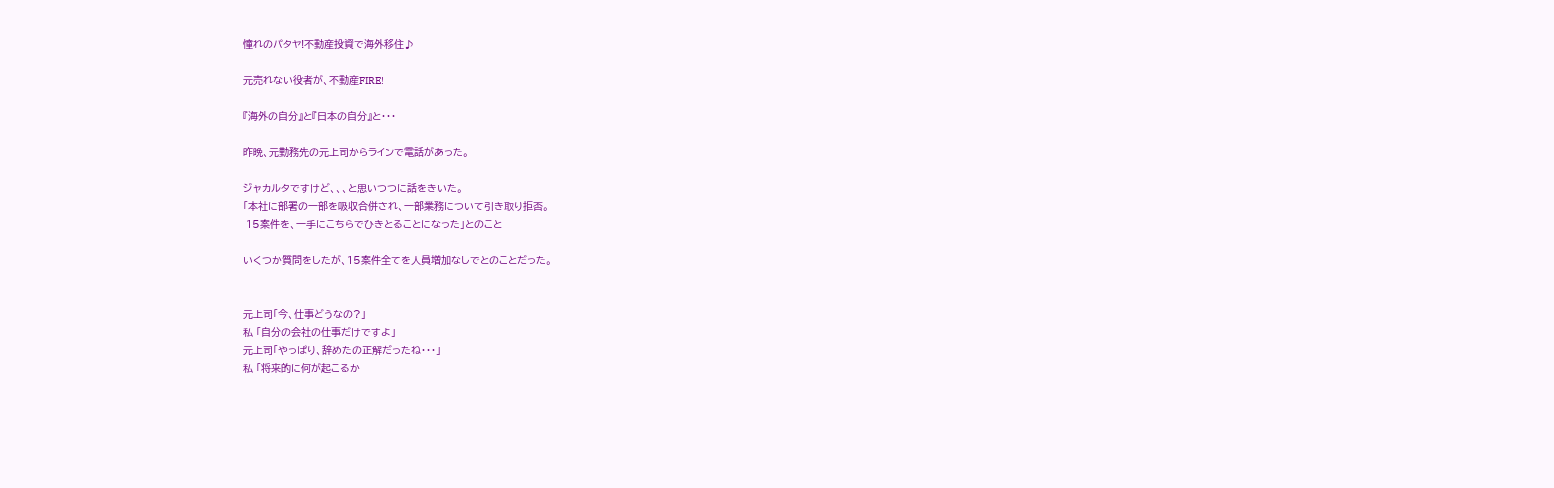憧れのパタヤ!不動産投資で海外移住♪

元売れない役者が、不動産FIRE!

『海外の自分』と『日本の自分』と・・・

昨晩、元勤務先の元上司からラインで電話があった。

ジャカルタですけど、、、と思いつつに話をきいた。
「本社に部署の一部を吸収合併され、一部業務について引き取り拒否。
 15案件を、一手にこちらでひきとることになった」とのこと

いくつか質問をしたが、15案件全てを人員増加なしでとのことだった。


元上司「今、仕事どうなの?」
私 「自分の会社の仕事だけですよ」
元上司「やっぱり、辞めたの正解だったね・・・」
私 「将来的に何が起こるか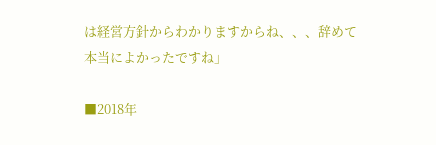は経営方針からわかりますからね、、、辞めて本当によかったですね」

■2018年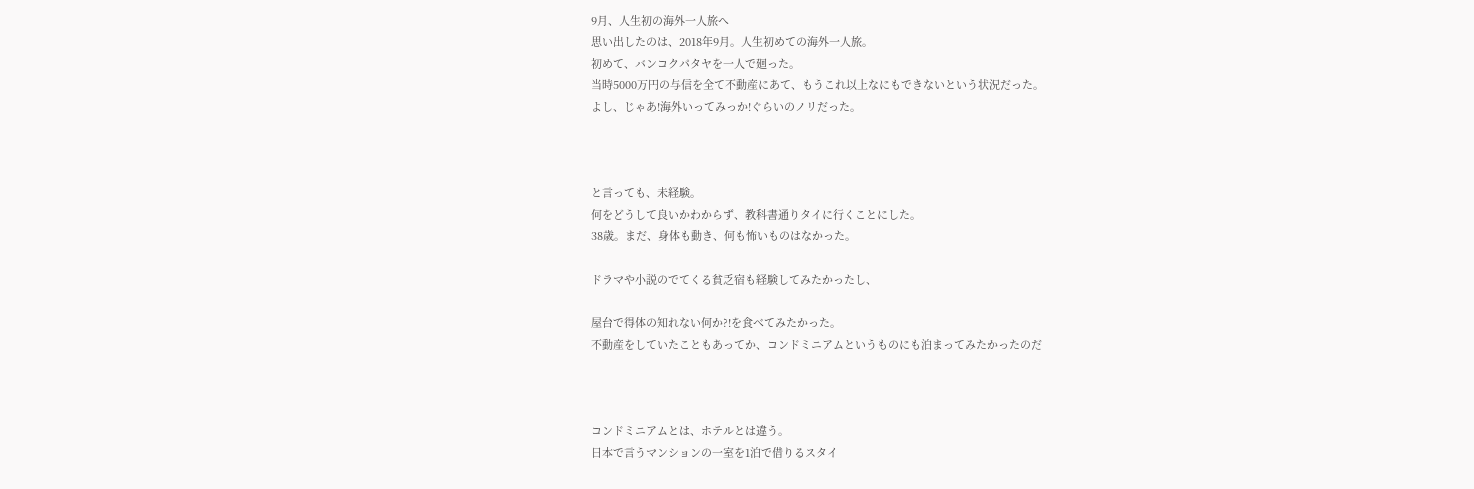9月、人生初の海外一人旅へ
思い出したのは、2018年9月。人生初めての海外一人旅。
初めて、バンコクパタヤを一人で廻った。
当時5000万円の与信を全て不動産にあて、もうこれ以上なにもできないという状況だった。
よし、じゃあ!海外いってみっか!ぐらいのノリだった。



と言っても、未経験。
何をどうして良いかわからず、教科書通りタイに行くことにした。
38歳。まだ、身体も動き、何も怖いものはなかった。

ドラマや小説のでてくる貧乏宿も経験してみたかったし、

屋台で得体の知れない何か?!を食べてみたかった。
不動産をしていたこともあってか、コンドミニアムというものにも泊まってみたかったのだ



コンドミニアムとは、ホテルとは違う。
日本で言うマンションの一室を1泊で借りるスタイ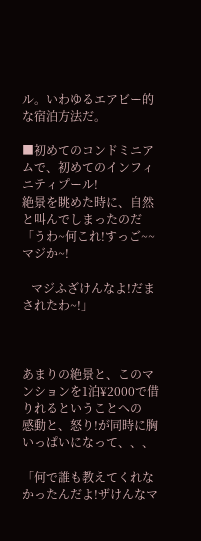ル。いわゆるエアビー的な宿泊方法だ。

■初めてのコンドミニアムで、初めてのインフィニティプール!
絶景を眺めた時に、自然と叫んでしまったのだ
「うわ~何これ!すっご~~マジか~!

   マジふざけんなよ!だまされたわ~!」



あまりの絶景と、このマンションを1泊¥2000で借りれるということへの
感動と、怒り!が同時に胸いっぱいになって、、、

「何で誰も教えてくれなかったんだよ!ザけんなマ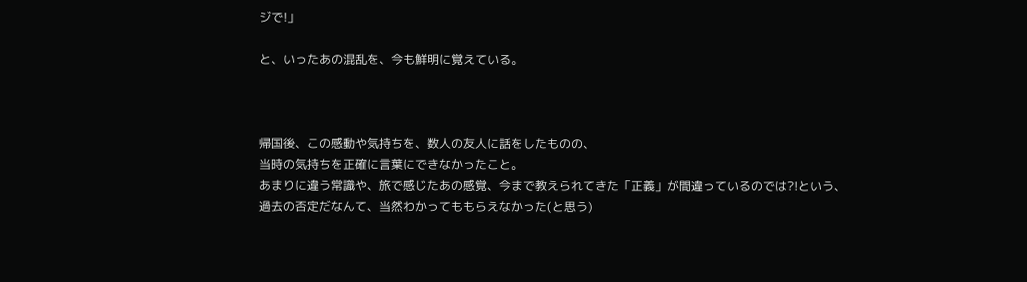ジで!」

と、いったあの混乱を、今も鮮明に覚えている。



帰国後、この感動や気持ちを、数人の友人に話をしたものの、
当時の気持ちを正確に言葉にできなかったこと。
あまりに違う常識や、旅で感じたあの感覚、今まで教えられてきた「正義」が間違っているのでは?!という、
過去の否定だなんて、当然わかってももらえなかった(と思う)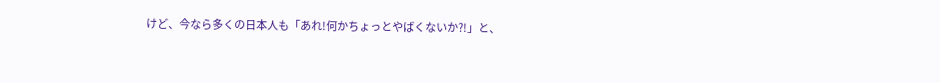けど、今なら多くの日本人も「あれ!何かちょっとやばくないか?!」と、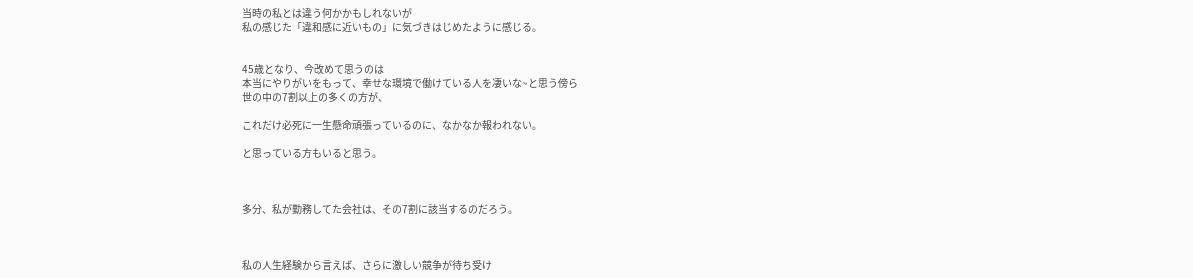当時の私とは違う何かかもしれないが
私の感じた「違和感に近いもの」に気づきはじめたように感じる。


45歳となり、今改めて思うのは
本当にやりがいをもって、幸せな環境で働けている人を凄いな~と思う傍ら
世の中の7割以上の多くの方が、

これだけ必死に一生懸命頑張っているのに、なかなか報われない。

と思っている方もいると思う。



多分、私が勤務してた会社は、その7割に該当するのだろう。



私の人生経験から言えば、さらに激しい競争が待ち受け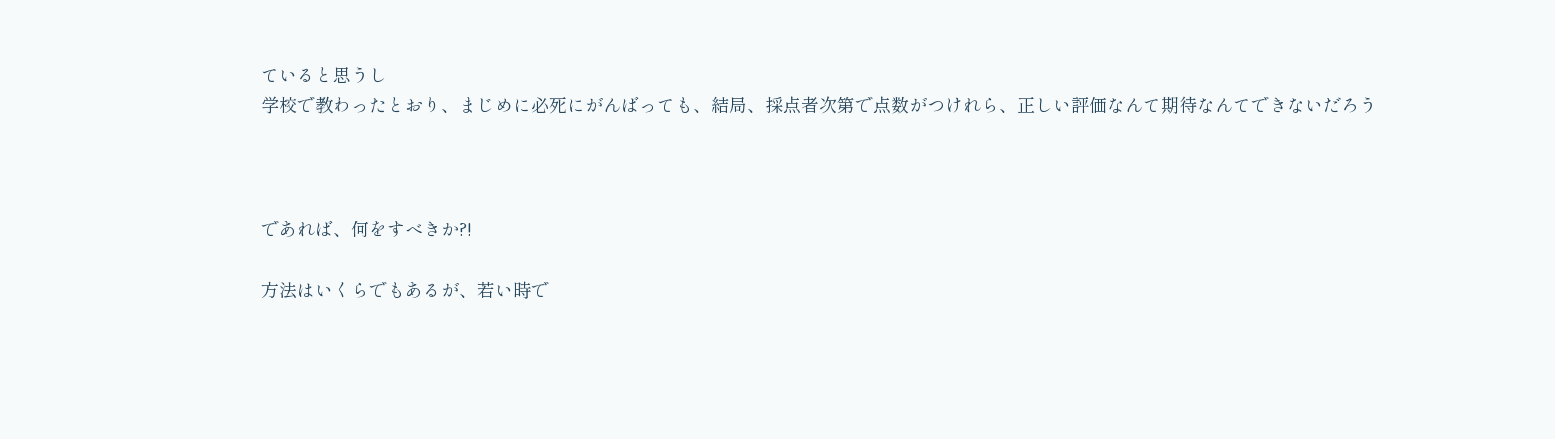ていると思うし
学校で教わったとおり、まじめに必死にがんばっても、結局、採点者次第で点数がつけれら、正しい評価なんて期待なんてできないだろう



であれば、何をすべきか?!

方法はいくらでもあるが、若い時で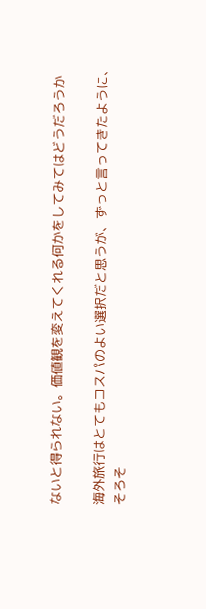ないと得られない。価値観を変えてくれる何かをしてみてはどうだろうか

海外旅行はとてもコスパのよい選択だと思うが、ずっと言ってきたように、
そろそ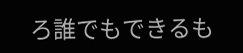ろ誰でもできるも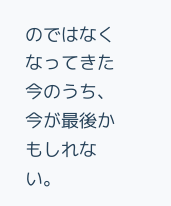のではなくなってきた
今のうち、今が最後かもしれない。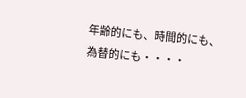年齢的にも、時間的にも、為替的にも・・・・